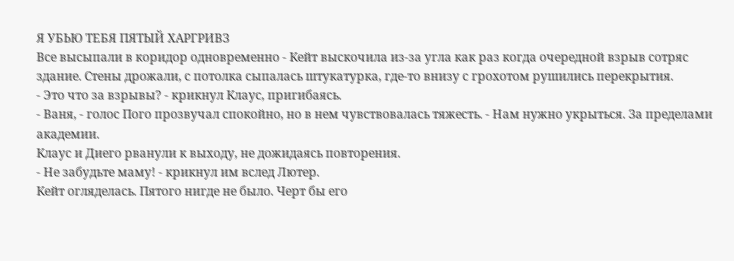Я УБЬЮ ТЕБЯ ПЯТЫЙ ХАРГРИВЗ
Все высыпали в коридор одновременно - Кейт выскочила из-за угла как раз когда очередной взрыв сотряс здание. Стены дрожали, с потолка сыпалась штукатурка, где-то внизу с грохотом рушились перекрытия.
- Это что за взрывы? - крикнул Клаус, пригибаясь.
- Ваня, - голос Пого прозвучал спокойно, но в нем чувствовалась тяжесть. - Нам нужно укрыться. За пределами академии.
Клаус и Диего рванули к выходу, не дожидаясь повторения.
- Не забудьте маму! - крикнул им вслед Лютер.
Кейт огляделась. Пятого нигде не было. Черт бы его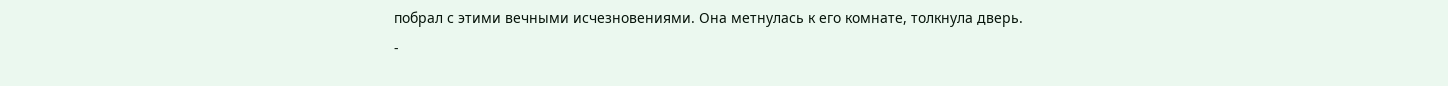побрал с этими вечными исчезновениями. Она метнулась к его комнате, толкнула дверь.
-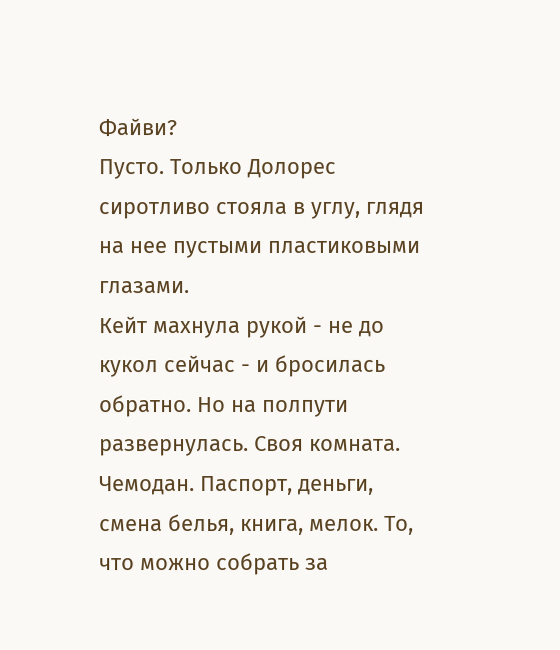Файви?
Пусто. Только Долорес сиротливо стояла в углу, глядя на нее пустыми пластиковыми глазами.
Кейт махнула рукой - не до кукол сейчас - и бросилась обратно. Но на полпути развернулась. Своя комната. Чемодан. Паспорт, деньги, смена белья, книга, мелок. То, что можно собрать за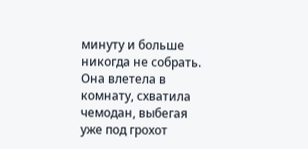минуту и больше никогда не собрать. Она влетела в комнату, схватила чемодан, выбегая уже под грохот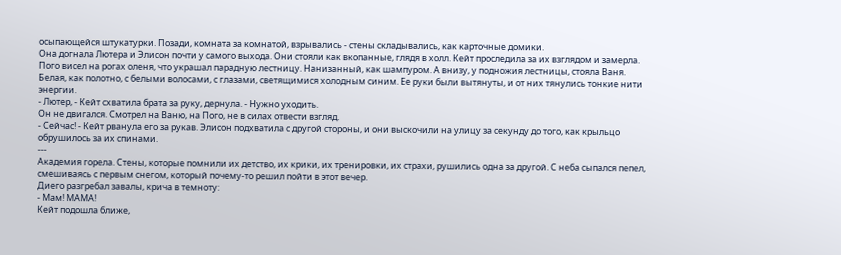осыпающейся штукатурки. Позади, комната за комнатой, взрывались - стены складывались, как карточные домики.
Она догнала Лютера и Элисон почти у самого выхода. Они стояли как вкопанные, глядя в холл. Кейт проследила за их взглядом и замерла.
Пого висел на рогах оленя, что украшал парадную лестницу. Нанизанный, как шампуром. А внизу, у подножия лестницы, стояла Ваня. Белая, как полотно, с белыми волосами, с глазами, светящимися холодным синим. Ее руки были вытянуты, и от них тянулись тонкие нити энергии.
- Лютер, - Кейт схватила брата за руку, дернула. - Нужно уходить.
Он не двигался. Смотрел на Ваню, на Пого, не в силах отвести взгляд.
- Сейчас! - Кейт рванула его за рукав. Элисон подхватила с другой стороны, и они выскочили на улицу за секунду до того, как крыльцо обрушилось за их спинами.
---
Академия горела. Стены, которые помнили их детство, их крики, их тренировки, их страхи, рушились одна за другой. С неба сыпался пепел, смешиваясь с первым снегом, который почему-то решил пойти в этот вечер.
Диего разгребал завалы, крича в темноту:
- Мам! МАМА!
Кейт подошла ближе,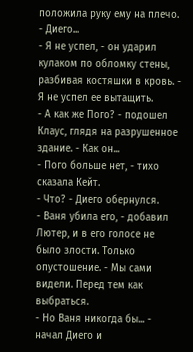положила руку ему на плечо.
- Диего...
- Я не успел, - он ударил кулаком по обломку стены, разбивая костяшки в кровь. - Я не успел ее вытащить.
- А как же Пого? - подошел Клаус, глядя на разрушенное здание. - Как он...
- Пого больше нет, - тихо сказала Кейт.
- Что? - Диего обернулся.
- Ваня убила его, - добавил Лютер, и в его голосе не было злости. Только опустошение. - Мы сами видели. Перед тем как выбраться.
- Но Ваня никогда бы... - начал Диего и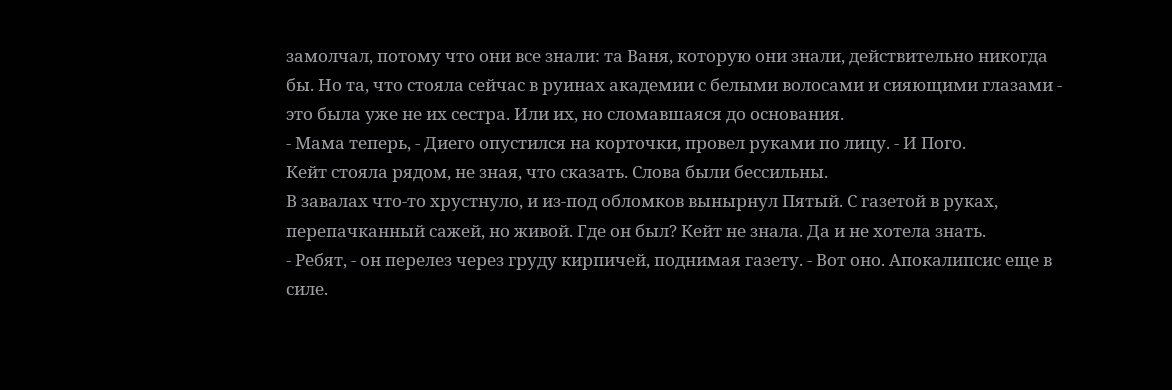замолчал, потому что они все знали: та Ваня, которую они знали, действительно никогда бы. Но та, что стояла сейчас в руинах академии с белыми волосами и сияющими глазами - это была уже не их сестра. Или их, но сломавшаяся до основания.
- Мама теперь, - Диего опустился на корточки, провел руками по лицу. - И Пого.
Кейт стояла рядом, не зная, что сказать. Слова были бессильны.
В завалах что-то хрустнуло, и из-под обломков вынырнул Пятый. С газетой в руках, перепачканный сажей, но живой. Где он был? Кейт не знала. Да и не хотела знать.
- Ребят, - он перелез через груду кирпичей, поднимая газету. - Вот оно. Апокалипсис еще в силе.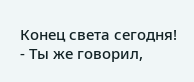Конец света сегодня!
- Ты же говорил,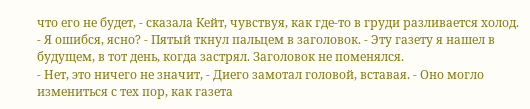что его не будет, - сказала Кейт, чувствуя, как где-то в груди разливается холод.
- Я ошибся, ясно? - Пятый ткнул пальцем в заголовок. - Эту газету я нашел в будущем, в тот день, когда застрял. Заголовок не поменялся.
- Нет, это ничего не значит, - Диего замотал головой, вставая. - Оно могло измениться с тех пор, как газета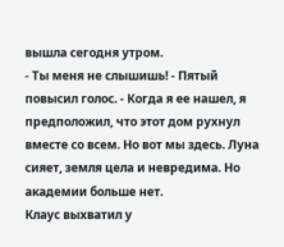вышла сегодня утром.
- Ты меня не слышишь! - Пятый повысил голос. - Когда я ее нашел, я предположил, что этот дом рухнул вместе со всем. Но вот мы здесь. Луна сияет, земля цела и невредима. Но академии больше нет.
Клаус выхватил у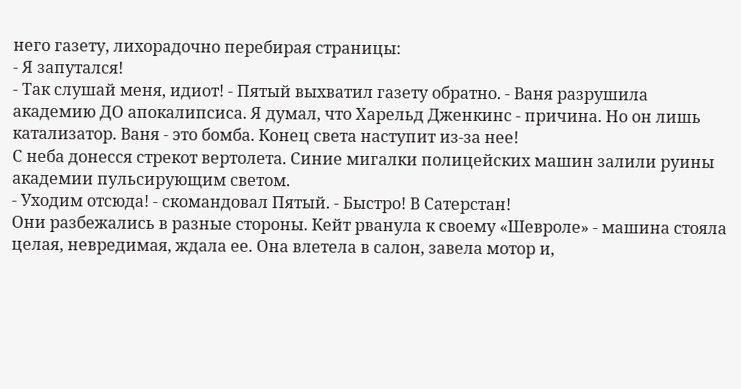него газету, лихорадочно перебирая страницы:
- Я запутался!
- Так слушай меня, идиот! - Пятый выхватил газету обратно. - Ваня разрушила академию ДО апокалипсиса. Я думал, что Харельд Дженкинс - причина. Но он лишь катализатор. Ваня - это бомба. Конец света наступит из-за нее!
С неба донесся стрекот вертолета. Синие мигалки полицейских машин залили руины академии пульсирующим светом.
- Уходим отсюда! - скомандовал Пятый. - Быстро! В Сатерстан!
Они разбежались в разные стороны. Кейт рванула к своему «Шевроле» - машина стояла целая, невредимая, ждала ее. Она влетела в салон, завела мотор и,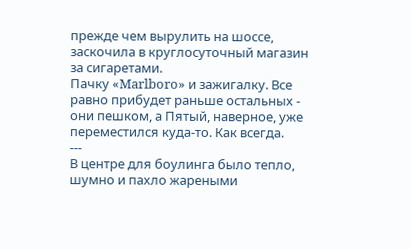прежде чем вырулить на шоссе, заскочила в круглосуточный магазин за сигаретами.
Пачку «Marlboro» и зажигалку. Все равно прибудет раньше остальных - они пешком, а Пятый, наверное, уже переместился куда-то. Как всегда.
---
В центре для боулинга было тепло, шумно и пахло жареными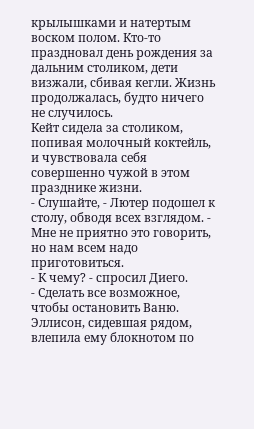крылышками и натертым воском полом. Кто-то праздновал день рождения за дальним столиком, дети визжали, сбивая кегли. Жизнь продолжалась, будто ничего не случилось.
Кейт сидела за столиком, попивая молочный коктейль, и чувствовала себя совершенно чужой в этом празднике жизни.
- Слушайте, - Лютер подошел к столу, обводя всех взглядом. - Мне не приятно это говорить, но нам всем надо приготовиться.
- К чему? - спросил Диего.
- Сделать все возможное, чтобы остановить Ваню.
Эллисон, сидевшая рядом, влепила ему блокнотом по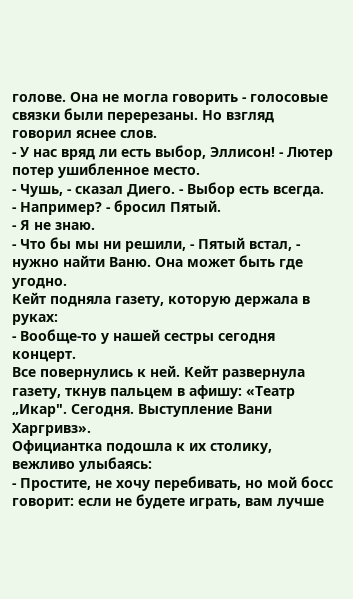голове. Она не могла говорить - голосовые связки были перерезаны. Но взгляд говорил яснее слов.
- У нас вряд ли есть выбор, Эллисон! - Лютер потер ушибленное место.
- Чушь, - сказал Диего. - Выбор есть всегда.
- Например? - бросил Пятый.
- Я не знаю.
- Что бы мы ни решили, - Пятый встал, - нужно найти Ваню. Она может быть где угодно.
Кейт подняла газету, которую держала в руках:
- Вообще-то у нашей сестры сегодня концерт.
Все повернулись к ней. Кейт развернула газету, ткнув пальцем в афишу: «Театр „Икар". Сегодня. Выступление Вани Харгривз».
Официантка подошла к их столику, вежливо улыбаясь:
- Простите, не хочу перебивать, но мой босс говорит: если не будете играть, вам лучше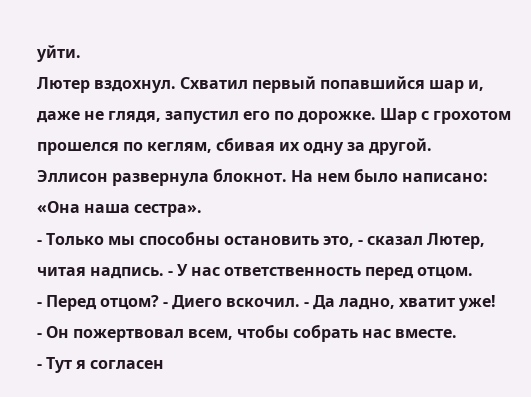уйти.
Лютер вздохнул. Схватил первый попавшийся шар и, даже не глядя, запустил его по дорожке. Шар с грохотом прошелся по кеглям, сбивая их одну за другой.
Эллисон развернула блокнот. На нем было написано: «Она наша сестра».
- Только мы способны остановить это, - сказал Лютер, читая надпись. - У нас ответственность перед отцом.
- Перед отцом? - Диего вскочил. - Да ладно, хватит уже!
- Он пожертвовал всем, чтобы собрать нас вместе.
- Тут я согласен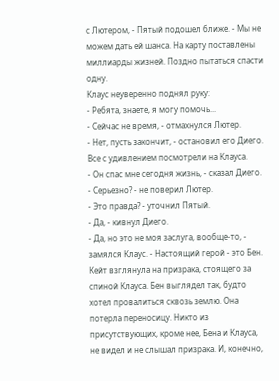с Лютером, - Пятый подошел ближе. - Мы не можем дать ей шанса. На карту поставлены миллиарды жизней. Поздно пытаться спасти одну.
Клаус неуверенно поднял руку:
- Ребята, знаете, я могу помочь...
- Сейчас не время, - отмахнулся Лютер.
- Нет, пусть закончит, - остановил его Диего.
Все с удивлением посмотрели на Клауса.
- Он спас мне сегодня жизнь, - сказал Диего.
- Серьезно? - не поверил Лютер.
- Это правда? - уточнил Пятый.
- Да, - кивнул Диего.
- Да, но это не моя заслуга, вообще-то, - замялся Клаус. - Настоящий герой - это Бен.
Кейт взглянула на призрака, стоящего за спиной Клауса. Бен выглядел так, будто хотел провалиться сквозь землю. Она потерла переносицу. Никто из присутствующих, кроме нее, Бена и Клауса, не видел и не слышал призрака. И, конечно,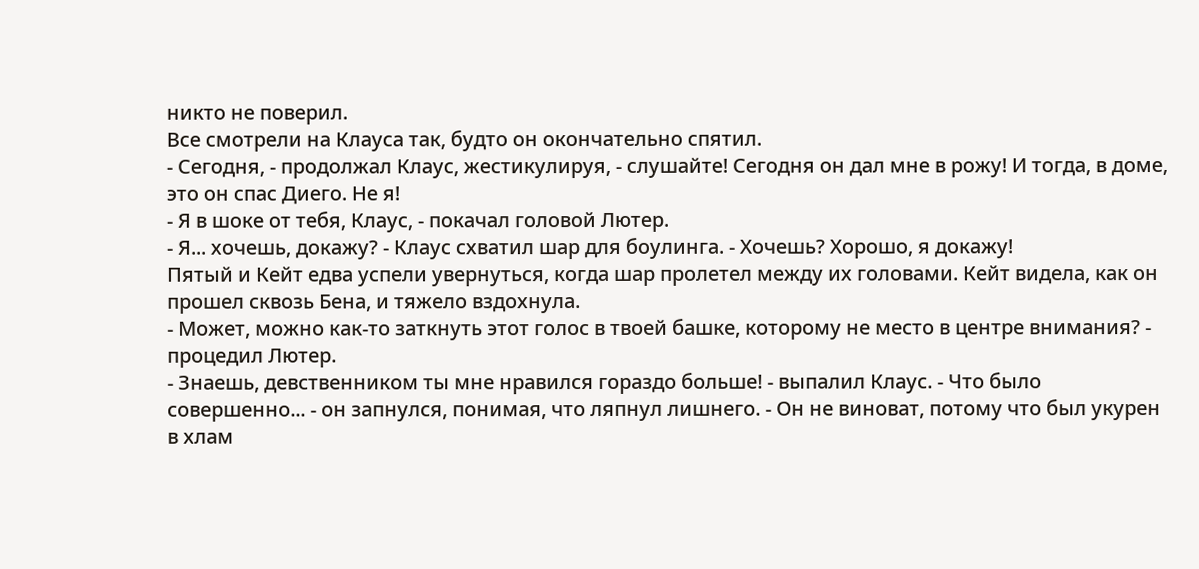никто не поверил.
Все смотрели на Клауса так, будто он окончательно спятил.
- Сегодня, - продолжал Клаус, жестикулируя, - слушайте! Сегодня он дал мне в рожу! И тогда, в доме, это он спас Диего. Не я!
- Я в шоке от тебя, Клаус, - покачал головой Лютер.
- Я... хочешь, докажу? - Клаус схватил шар для боулинга. - Хочешь? Хорошо, я докажу!
Пятый и Кейт едва успели увернуться, когда шар пролетел между их головами. Кейт видела, как он прошел сквозь Бена, и тяжело вздохнула.
- Может, можно как-то заткнуть этот голос в твоей башке, которому не место в центре внимания? - процедил Лютер.
- Знаешь, девственником ты мне нравился гораздо больше! - выпалил Клаус. - Что было совершенно... - он запнулся, понимая, что ляпнул лишнего. - Он не виноват, потому что был укурен в хлам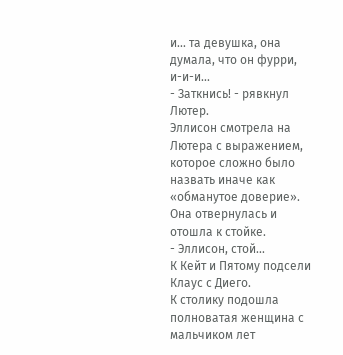и... та девушка, она думала, что он фурри, и-и-и...
- Заткнись! - рявкнул Лютер.
Эллисон смотрела на Лютера с выражением, которое сложно было назвать иначе как «обманутое доверие». Она отвернулась и отошла к стойке.
- Эллисон, стой...
К Кейт и Пятому подсели Клаус с Диего.
К столику подошла полноватая женщина с мальчиком лет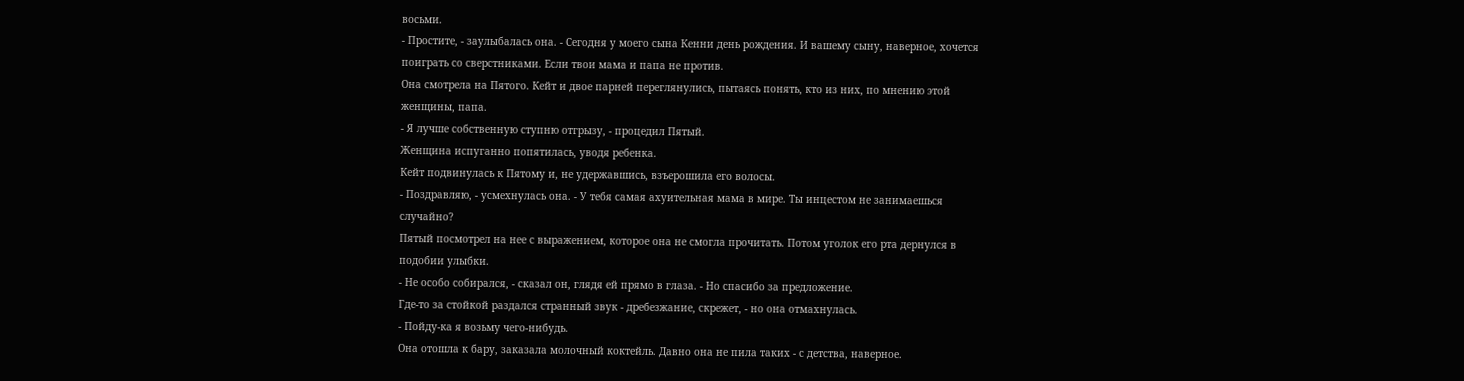восьми.
- Простите, - заулыбалась она. - Сегодня у моего сына Кенни день рождения. И вашему сыну, наверное, хочется поиграть со сверстниками. Если твои мама и папа не против.
Она смотрела на Пятого. Кейт и двое парней переглянулись, пытаясь понять, кто из них, по мнению этой женщины, папа.
- Я лучше собственную ступню отгрызу, - процедил Пятый.
Женщина испуганно попятилась, уводя ребенка.
Кейт подвинулась к Пятому и, не удержавшись, взъерошила его волосы.
- Поздравляю, - усмехнулась она. - У тебя самая ахуительная мама в мире. Ты инцестом не занимаешься случайно?
Пятый посмотрел на нее с выражением, которое она не смогла прочитать. Потом уголок его рта дернулся в подобии улыбки.
- Не особо собирался, - сказал он, глядя ей прямо в глаза. - Но спасибо за предложение.
Где-то за стойкой раздался странный звук - дребезжание, скрежет, - но она отмахнулась.
- Пойду-ка я возьму чего-нибудь.
Она отошла к бару, заказала молочный коктейль. Давно она не пила таких - с детства, наверное.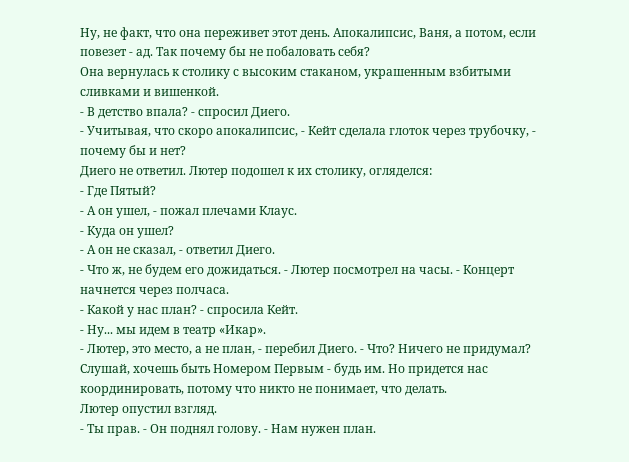Ну, не факт, что она переживет этот день. Апокалипсис, Ваня, а потом, если повезет - ад. Так почему бы не побаловать себя?
Она вернулась к столику с высоким стаканом, украшенным взбитыми сливками и вишенкой.
- В детство впала? - спросил Диего.
- Учитывая, что скоро апокалипсис, - Кейт сделала глоток через трубочку, - почему бы и нет?
Диего не ответил. Лютер подошел к их столику, огляделся:
- Где Пятый?
- А он ушел, - пожал плечами Клаус.
- Куда он ушел?
- А он не сказал, - ответил Диего.
- Что ж, не будем его дожидаться. - Лютер посмотрел на часы. - Концерт начнется через полчаса.
- Какой у нас план? - спросила Кейт.
- Ну... мы идем в театр «Икар».
- Лютер, это место, а не план, - перебил Диего. - Что? Ничего не придумал? Слушай, хочешь быть Номером Первым - будь им. Но придется нас координировать, потому что никто не понимает, что делать.
Лютер опустил взгляд.
- Ты прав. - Он поднял голову. - Нам нужен план.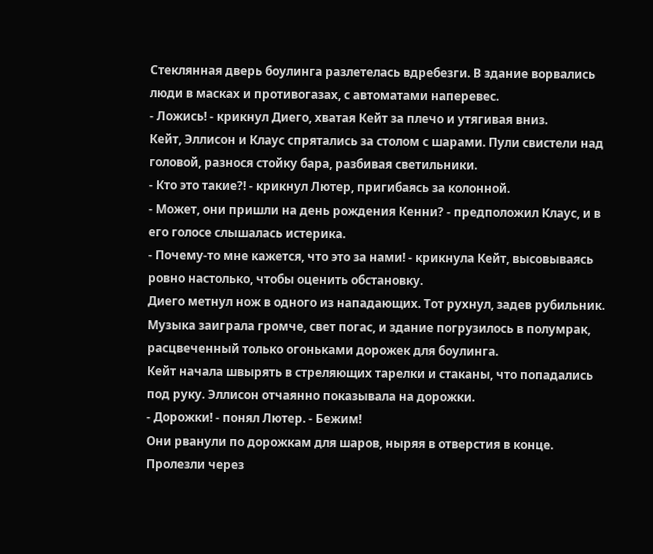Стеклянная дверь боулинга разлетелась вдребезги. В здание ворвались люди в масках и противогазах, с автоматами наперевес.
- Ложись! - крикнул Диего, хватая Кейт за плечо и утягивая вниз.
Кейт, Эллисон и Клаус спрятались за столом с шарами. Пули свистели над головой, разнося стойку бара, разбивая светильники.
- Кто это такие?! - крикнул Лютер, пригибаясь за колонной.
- Может, они пришли на день рождения Кенни? - предположил Клаус, и в его голосе слышалась истерика.
- Почему-то мне кажется, что это за нами! - крикнула Кейт, высовываясь ровно настолько, чтобы оценить обстановку.
Диего метнул нож в одного из нападающих. Тот рухнул, задев рубильник. Музыка заиграла громче, свет погас, и здание погрузилось в полумрак, расцвеченный только огоньками дорожек для боулинга.
Кейт начала швырять в стреляющих тарелки и стаканы, что попадались под руку. Эллисон отчаянно показывала на дорожки.
- Дорожки! - понял Лютер. - Бежим!
Они рванули по дорожкам для шаров, ныряя в отверстия в конце. Пролезли через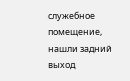служебное помещение, нашли задний выход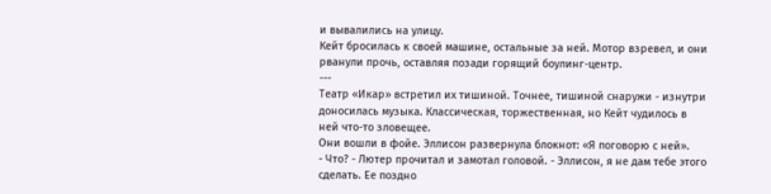и вывалились на улицу.
Кейт бросилась к своей машине, остальные за ней. Мотор взревел, и они рванули прочь, оставляя позади горящий боулинг-центр.
---
Театр «Икар» встретил их тишиной. Точнее, тишиной снаружи - изнутри доносилась музыка. Классическая, торжественная, но Кейт чудилось в ней что-то зловещее.
Они вошли в фойе. Эллисон развернула блокнот: «Я поговорю с ней».
- Что? - Лютер прочитал и замотал головой. - Эллисон, я не дам тебе этого сделать. Ее поздно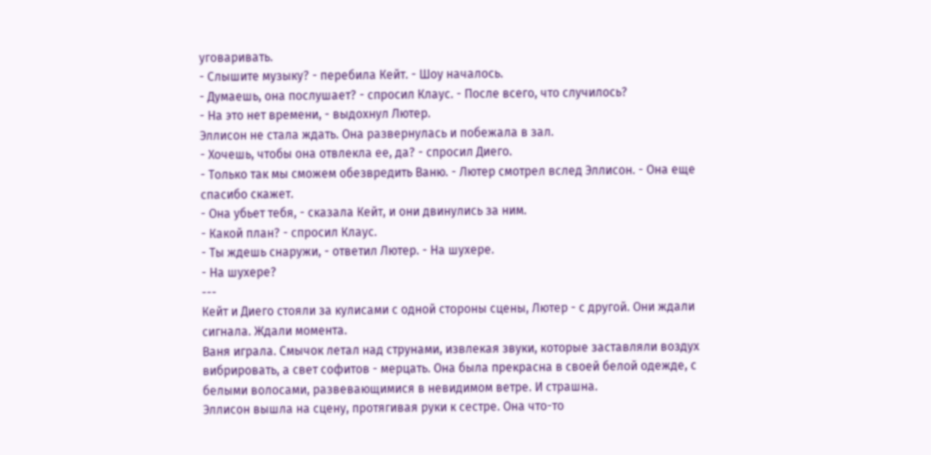уговаривать.
- Слышите музыку? - перебила Кейт. - Шоу началось.
- Думаешь, она послушает? - спросил Клаус. - После всего, что случилось?
- На это нет времени, - выдохнул Лютер.
Эллисон не стала ждать. Она развернулась и побежала в зал.
- Хочешь, чтобы она отвлекла ее, да? - спросил Диего.
- Только так мы сможем обезвредить Ваню. - Лютер смотрел вслед Эллисон. - Она еще спасибо скажет.
- Она убьет тебя, - сказала Кейт, и они двинулись за ним.
- Какой план? - спросил Клаус.
- Ты ждешь снаружи, - ответил Лютер. - На шухере.
- На шухере?
---
Кейт и Диего стояли за кулисами с одной стороны сцены, Лютер - с другой. Они ждали сигнала. Ждали момента.
Ваня играла. Смычок летал над струнами, извлекая звуки, которые заставляли воздух вибрировать, а свет софитов - мерцать. Она была прекрасна в своей белой одежде, с белыми волосами, развевающимися в невидимом ветре. И страшна.
Эллисон вышла на сцену, протягивая руки к сестре. Она что-то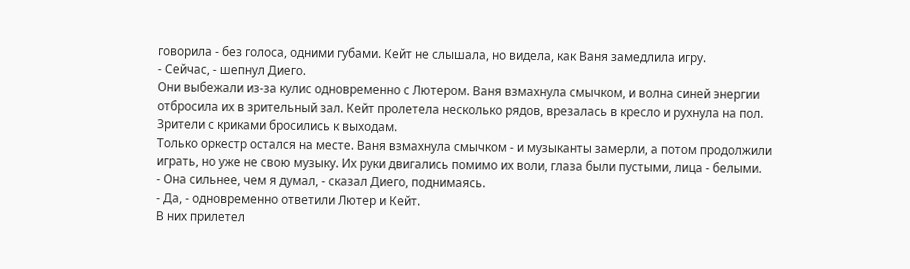говорила - без голоса, одними губами. Кейт не слышала, но видела, как Ваня замедлила игру.
- Сейчас, - шепнул Диего.
Они выбежали из-за кулис одновременно с Лютером. Ваня взмахнула смычком, и волна синей энергии отбросила их в зрительный зал. Кейт пролетела несколько рядов, врезалась в кресло и рухнула на пол. Зрители с криками бросились к выходам.
Только оркестр остался на месте. Ваня взмахнула смычком - и музыканты замерли, а потом продолжили играть, но уже не свою музыку. Их руки двигались помимо их воли, глаза были пустыми, лица - белыми.
- Она сильнее, чем я думал, - сказал Диего, поднимаясь.
- Да, - одновременно ответили Лютер и Кейт.
В них прилетел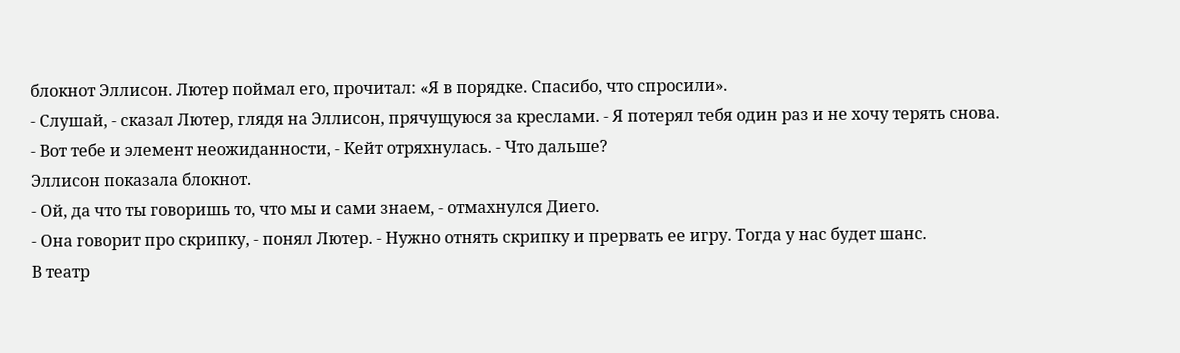блокнот Эллисон. Лютер поймал его, прочитал: «Я в порядке. Спасибо, что спросили».
- Слушай, - сказал Лютер, глядя на Эллисон, прячущуюся за креслами. - Я потерял тебя один раз и не хочу терять снова.
- Вот тебе и элемент неожиданности, - Кейт отряхнулась. - Что дальше?
Эллисон показала блокнот.
- Ой, да что ты говоришь то, что мы и сами знаем, - отмахнулся Диего.
- Она говорит про скрипку, - понял Лютер. - Нужно отнять скрипку и прервать ее игру. Тогда у нас будет шанс.
В театр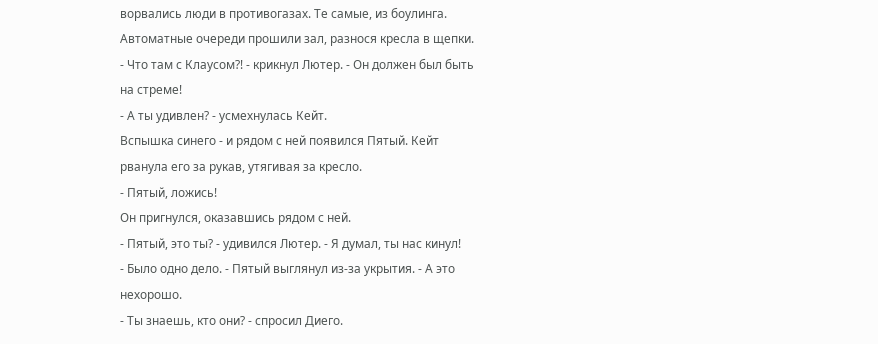ворвались люди в противогазах. Те самые, из боулинга. Автоматные очереди прошили зал, разнося кресла в щепки.
- Что там с Клаусом?! - крикнул Лютер. - Он должен был быть на стреме!
- А ты удивлен? - усмехнулась Кейт.
Вспышка синего - и рядом с ней появился Пятый. Кейт рванула его за рукав, утягивая за кресло.
- Пятый, ложись!
Он пригнулся, оказавшись рядом с ней.
- Пятый, это ты? - удивился Лютер. - Я думал, ты нас кинул!
- Было одно дело. - Пятый выглянул из-за укрытия. - А это нехорошо.
- Ты знаешь, кто они? - спросил Диего.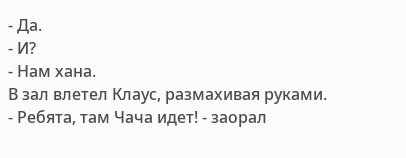- Да.
- И?
- Нам хана.
В зал влетел Клаус, размахивая руками.
- Ребята, там Чача идет! - заорал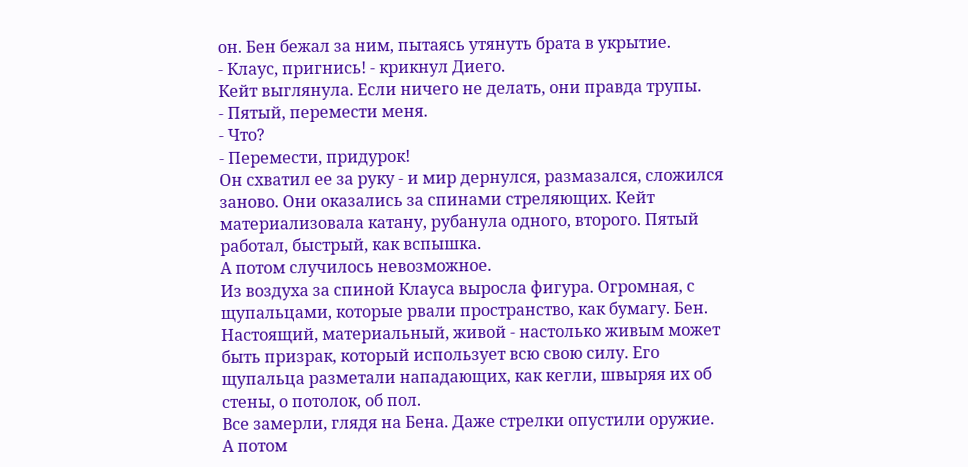он. Бен бежал за ним, пытаясь утянуть брата в укрытие.
- Клаус, пригнись! - крикнул Диего.
Кейт выглянула. Если ничего не делать, они правда трупы.
- Пятый, перемести меня.
- Что?
- Перемести, придурок!
Он схватил ее за руку - и мир дернулся, размазался, сложился заново. Они оказались за спинами стреляющих. Кейт материализовала катану, рубанула одного, второго. Пятый работал, быстрый, как вспышка.
А потом случилось невозможное.
Из воздуха за спиной Клауса выросла фигура. Огромная, с щупальцами, которые рвали пространство, как бумагу. Бен. Настоящий, материальный, живой - настолько живым может быть призрак, который использует всю свою силу. Его щупальца разметали нападающих, как кегли, швыряя их об стены, о потолок, об пол.
Все замерли, глядя на Бена. Даже стрелки опустили оружие.
А потом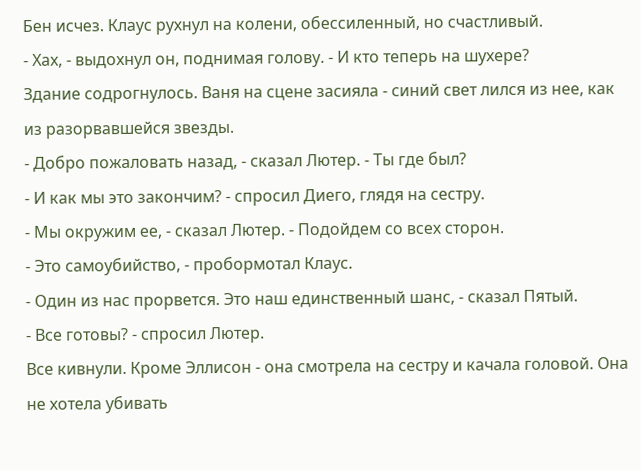Бен исчез. Клаус рухнул на колени, обессиленный, но счастливый.
- Хах, - выдохнул он, поднимая голову. - И кто теперь на шухере?
Здание содрогнулось. Ваня на сцене засияла - синий свет лился из нее, как из разорвавшейся звезды.
- Добро пожаловать назад, - сказал Лютер. - Ты где был?
- И как мы это закончим? - спросил Диего, глядя на сестру.
- Мы окружим ее, - сказал Лютер. - Подойдем со всех сторон.
- Это самоубийство, - пробормотал Клаус.
- Один из нас прорвется. Это наш единственный шанс, - сказал Пятый.
- Все готовы? - спросил Лютер.
Все кивнули. Кроме Эллисон - она смотрела на сестру и качала головой. Она не хотела убивать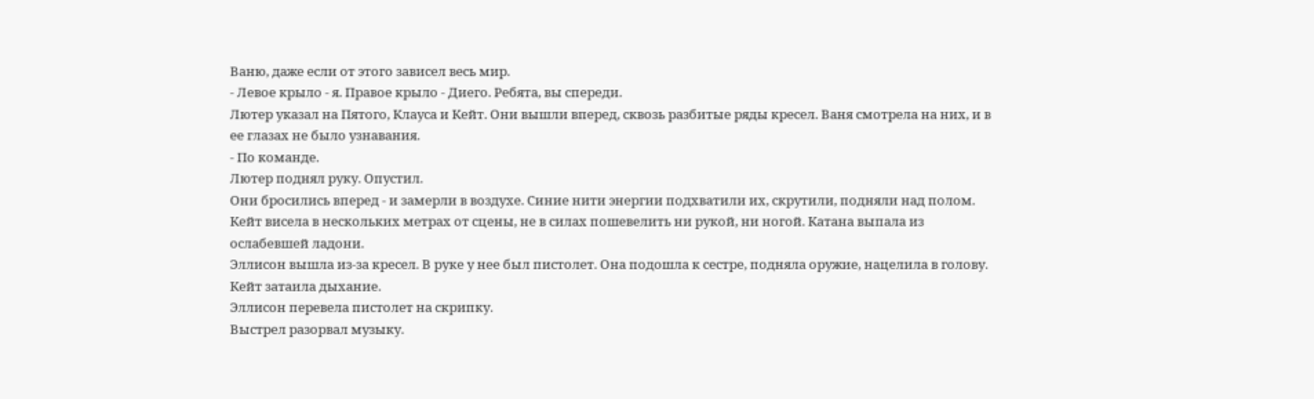Ваню, даже если от этого зависел весь мир.
- Левое крыло - я. Правое крыло - Диего. Ребята, вы спереди.
Лютер указал на Пятого, Клауса и Кейт. Они вышли вперед, сквозь разбитые ряды кресел. Ваня смотрела на них, и в ее глазах не было узнавания.
- По команде.
Лютер поднял руку. Опустил.
Они бросились вперед - и замерли в воздухе. Синие нити энергии подхватили их, скрутили, подняли над полом. Кейт висела в нескольких метрах от сцены, не в силах пошевелить ни рукой, ни ногой. Катана выпала из ослабевшей ладони.
Эллисон вышла из-за кресел. В руке у нее был пистолет. Она подошла к сестре, подняла оружие, нацелила в голову. Кейт затаила дыхание.
Эллисон перевела пистолет на скрипку.
Выстрел разорвал музыку.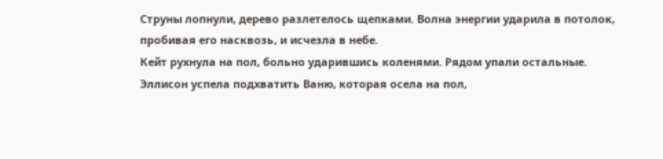Струны лопнули, дерево разлетелось щепками. Волна энергии ударила в потолок, пробивая его насквозь, и исчезла в небе.
Кейт рухнула на пол, больно ударившись коленями. Рядом упали остальные. Эллисон успела подхватить Ваню, которая осела на пол,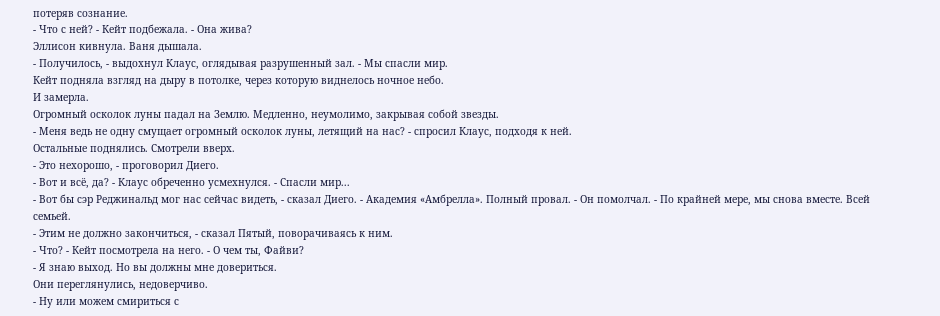потеряв сознание.
- Что с ней? - Кейт подбежала. - Она жива?
Эллисон кивнула. Ваня дышала.
- Получилось, - выдохнул Клаус, оглядывая разрушенный зал. - Мы спасли мир.
Кейт подняла взгляд на дыру в потолке, через которую виднелось ночное небо.
И замерла.
Огромный осколок луны падал на Землю. Медленно, неумолимо, закрывая собой звезды.
- Меня ведь не одну смущает огромный осколок луны, летящий на нас? - спросил Клаус, подходя к ней.
Остальные поднялись. Смотрели вверх.
- Это нехорошо, - проговорил Диего.
- Вот и всё, да? - Клаус обреченно усмехнулся. - Спасли мир...
- Вот бы сэр Реджинальд мог нас сейчас видеть, - сказал Диего. - Академия «Амбрелла». Полный провал. - Он помолчал. - По крайней мере, мы снова вместе. Всей семьей.
- Этим не должно закончиться, - сказал Пятый, поворачиваясь к ним.
- Что? - Кейт посмотрела на него. - О чем ты, Файви?
- Я знаю выход. Но вы должны мне довериться.
Они переглянулись, недоверчиво.
- Ну или можем смириться с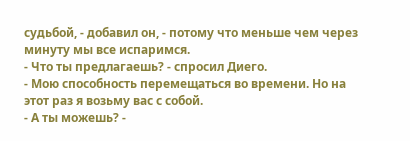судьбой, - добавил он, - потому что меньше чем через минуту мы все испаримся.
- Что ты предлагаешь? - спросил Диего.
- Мою способность перемещаться во времени. Но на этот раз я возьму вас с собой.
- А ты можешь? -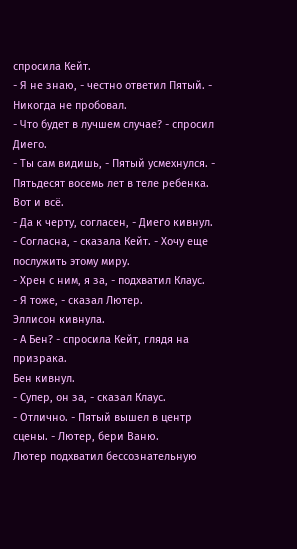спросила Кейт.
- Я не знаю, - честно ответил Пятый. - Никогда не пробовал.
- Что будет в лучшем случае? - спросил Диего.
- Ты сам видишь, - Пятый усмехнулся. - Пятьдесят восемь лет в теле ребенка. Вот и всё.
- Да к черту, согласен, - Диего кивнул.
- Согласна, - сказала Кейт. - Хочу еще послужить этому миру.
- Хрен с ним, я за, - подхватил Клаус.
- Я тоже, - сказал Лютер.
Эллисон кивнула.
- А Бен? - спросила Кейт, глядя на призрака.
Бен кивнул.
- Супер, он за, - сказал Клаус.
- Отлично. - Пятый вышел в центр сцены. - Лютер, бери Ваню.
Лютер подхватил бессознательную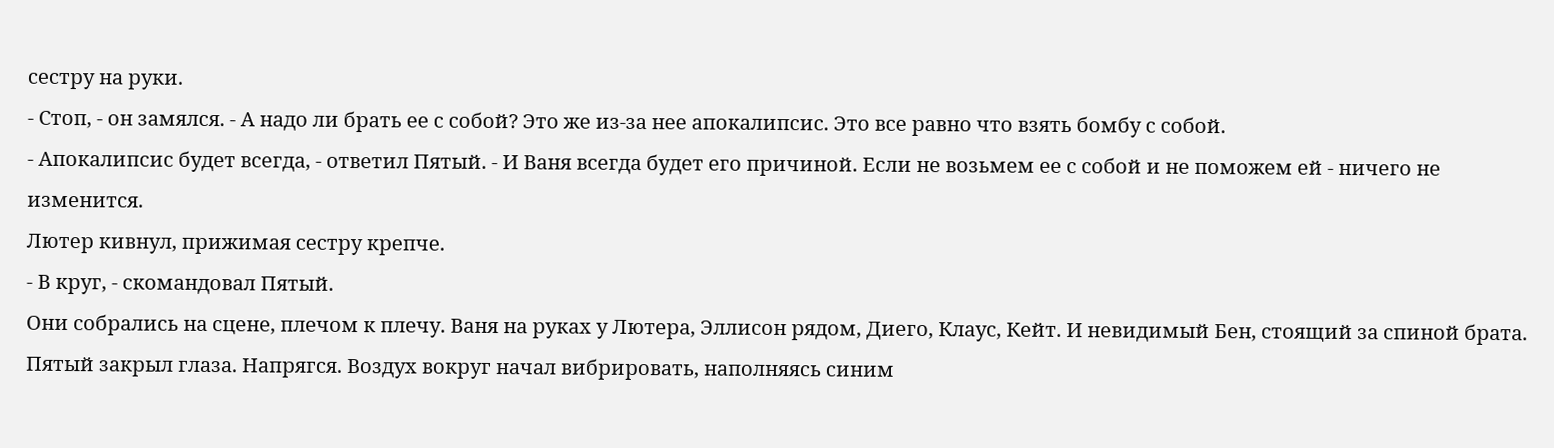сестру на руки.
- Стоп, - он замялся. - А надо ли брать ее с собой? Это же из-за нее апокалипсис. Это все равно что взять бомбу с собой.
- Апокалипсис будет всегда, - ответил Пятый. - И Ваня всегда будет его причиной. Если не возьмем ее с собой и не поможем ей - ничего не изменится.
Лютер кивнул, прижимая сестру крепче.
- В круг, - скомандовал Пятый.
Они собрались на сцене, плечом к плечу. Ваня на руках у Лютера, Эллисон рядом, Диего, Клаус, Кейт. И невидимый Бен, стоящий за спиной брата.
Пятый закрыл глаза. Напрягся. Воздух вокруг начал вибрировать, наполняясь синим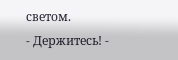светом.
- Держитесь! -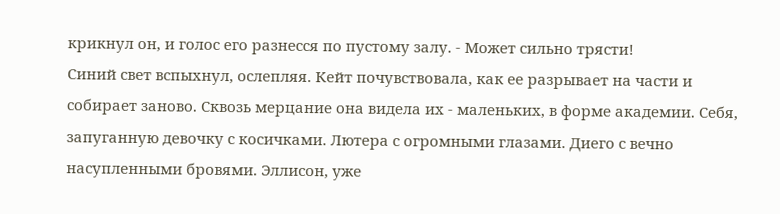крикнул он, и голос его разнесся по пустому залу. - Может сильно трясти!
Синий свет вспыхнул, ослепляя. Кейт почувствовала, как ее разрывает на части и собирает заново. Сквозь мерцание она видела их - маленьких, в форме академии. Себя, запуганную девочку с косичками. Лютера с огромными глазами. Диего с вечно насупленными бровями. Эллисон, уже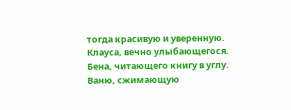тогда красивую и уверенную. Клауса, вечно улыбающегося. Бена, читающего книгу в углу. Ваню, сжимающую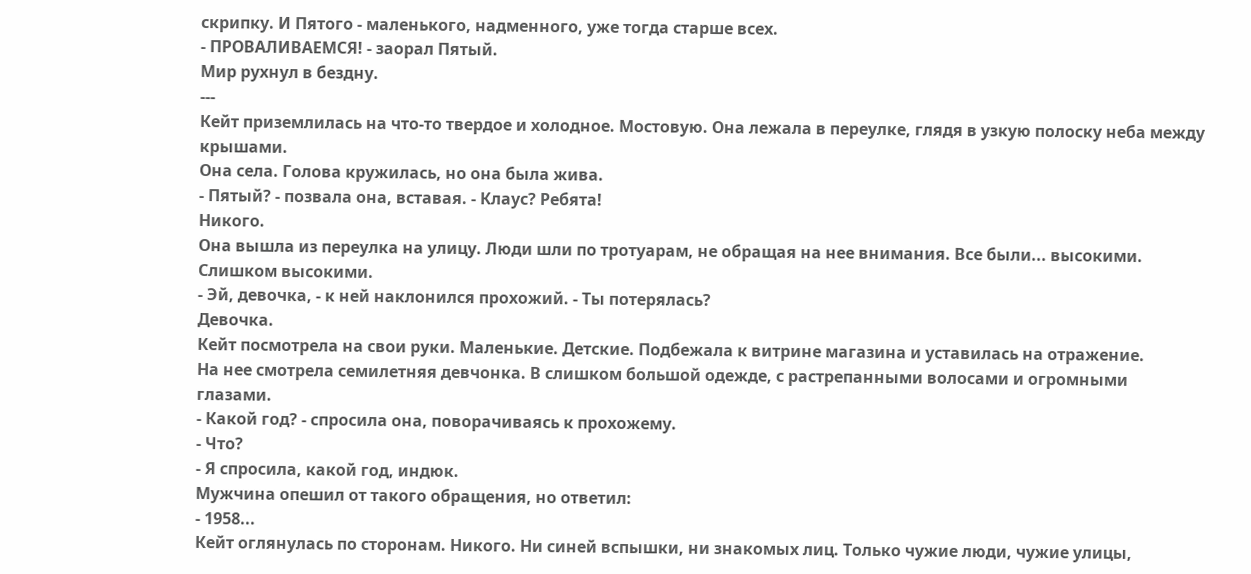скрипку. И Пятого - маленького, надменного, уже тогда старше всех.
- ПРОВАЛИВАЕМСЯ! - заорал Пятый.
Мир рухнул в бездну.
---
Кейт приземлилась на что-то твердое и холодное. Мостовую. Она лежала в переулке, глядя в узкую полоску неба между крышами.
Она села. Голова кружилась, но она была жива.
- Пятый? - позвала она, вставая. - Клаус? Ребята!
Никого.
Она вышла из переулка на улицу. Люди шли по тротуарам, не обращая на нее внимания. Все были... высокими. Слишком высокими.
- Эй, девочка, - к ней наклонился прохожий. - Ты потерялась?
Девочка.
Кейт посмотрела на свои руки. Маленькие. Детские. Подбежала к витрине магазина и уставилась на отражение.
На нее смотрела семилетняя девчонка. В слишком большой одежде, с растрепанными волосами и огромными глазами.
- Какой год? - спросила она, поворачиваясь к прохожему.
- Что?
- Я спросила, какой год, индюк.
Мужчина опешил от такого обращения, но ответил:
- 1958...
Кейт оглянулась по сторонам. Никого. Ни синей вспышки, ни знакомых лиц. Только чужие люди, чужие улицы,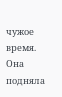чужое время.
Она подняла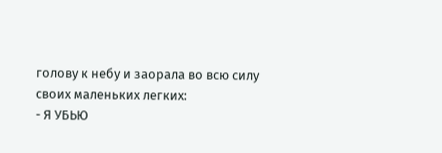голову к небу и заорала во всю силу своих маленьких легких:
- Я УБЬЮ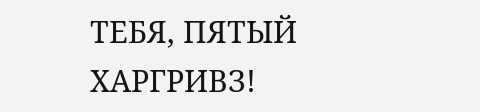ТЕБЯ, ПЯТЫЙ ХАРГРИВЗ!